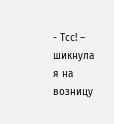- Тсс! – шикнула я на возницу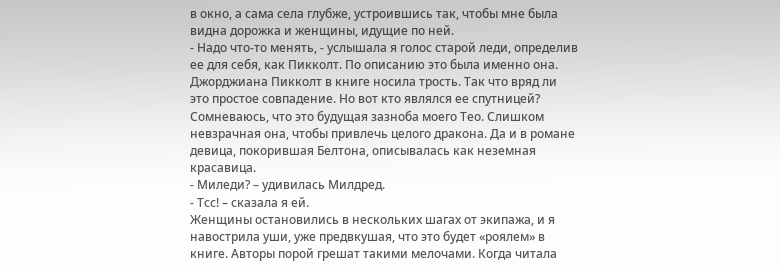в окно, а сама села глубже, устроившись так, чтобы мне была видна дорожка и женщины, идущие по ней.
- Надо что-то менять, - услышала я голос старой леди, определив ее для себя, как Пикколт. По описанию это была именно она. Джорджиана Пикколт в книге носила трость. Так что вряд ли это простое совпадение. Но вот кто являлся ее спутницей? Сомневаюсь, что это будущая зазноба моего Тео. Слишком невзрачная она, чтобы привлечь целого дракона. Да и в романе девица, покорившая Белтона, описывалась как неземная красавица.
- Миледи? – удивилась Милдред.
- Тсс! – сказала я ей.
Женщины остановились в нескольких шагах от экипажа, и я навострила уши, уже предвкушая, что это будет «роялем» в книге. Авторы порой грешат такими мелочами. Когда читала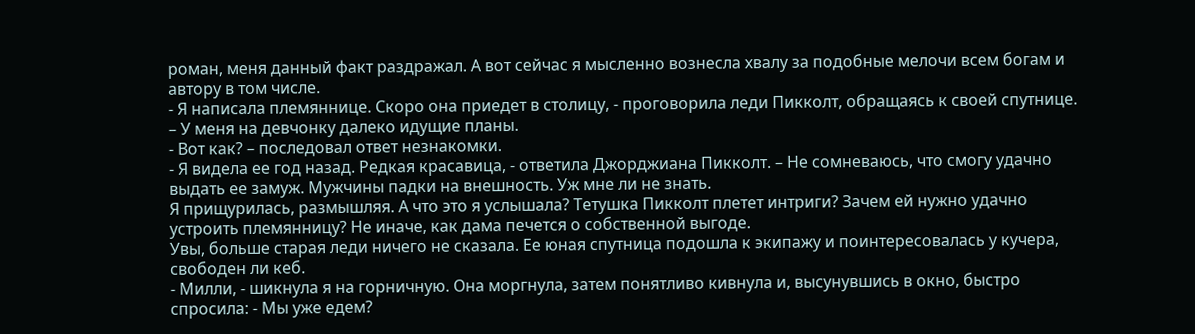роман, меня данный факт раздражал. А вот сейчас я мысленно вознесла хвалу за подобные мелочи всем богам и автору в том числе.
- Я написала племяннице. Скоро она приедет в столицу, - проговорила леди Пикколт, обращаясь к своей спутнице. – У меня на девчонку далеко идущие планы.
- Вот как? – последовал ответ незнакомки.
- Я видела ее год назад. Редкая красавица, - ответила Джорджиана Пикколт. – Не сомневаюсь, что смогу удачно выдать ее замуж. Мужчины падки на внешность. Уж мне ли не знать.
Я прищурилась, размышляя. А что это я услышала? Тетушка Пикколт плетет интриги? Зачем ей нужно удачно устроить племянницу? Не иначе, как дама печется о собственной выгоде.
Увы, больше старая леди ничего не сказала. Ее юная спутница подошла к экипажу и поинтересовалась у кучера, свободен ли кеб.
- Милли, - шикнула я на горничную. Она моргнула, затем понятливо кивнула и, высунувшись в окно, быстро спросила: - Мы уже едем?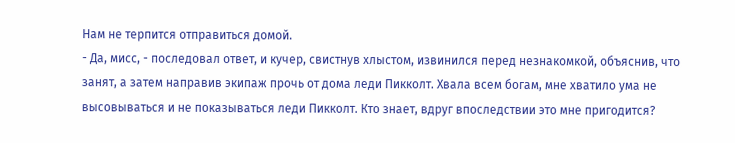Нам не терпится отправиться домой.
- Да, мисс, - последовал ответ, и кучер, свистнув хлыстом, извинился перед незнакомкой, объяснив, что занят, а затем направив экипаж прочь от дома леди Пикколт. Хвала всем богам, мне хватило ума не высовываться и не показываться леди Пикколт. Кто знает, вдруг впоследствии это мне пригодится?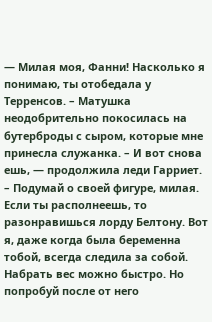— Милая моя, Фанни! Насколько я понимаю, ты отобедала у Терренсов. – Матушка неодобрительно покосилась на бутерброды с сыром, которые мне принесла служанка. – И вот снова ешь, — продолжила леди Гарриет. – Подумай о своей фигуре, милая. Если ты располнеешь, то разонравишься лорду Белтону. Вот я, даже когда была беременна тобой, всегда следила за собой. Набрать вес можно быстро. Но попробуй после от него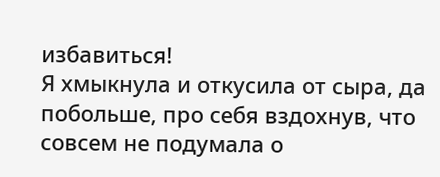избавиться!
Я хмыкнула и откусила от сыра, да побольше, про себя вздохнув, что совсем не подумала о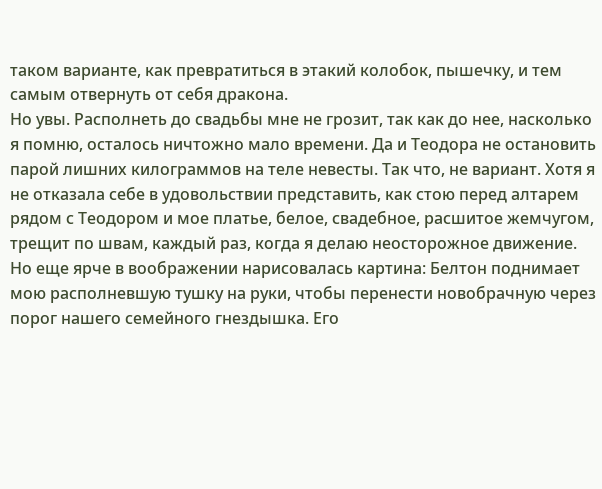таком варианте, как превратиться в этакий колобок, пышечку, и тем самым отвернуть от себя дракона.
Но увы. Располнеть до свадьбы мне не грозит, так как до нее, насколько я помню, осталось ничтожно мало времени. Да и Теодора не остановить парой лишних килограммов на теле невесты. Так что, не вариант. Хотя я не отказала себе в удовольствии представить, как стою перед алтарем рядом с Теодором и мое платье, белое, свадебное, расшитое жемчугом, трещит по швам, каждый раз, когда я делаю неосторожное движение.
Но еще ярче в воображении нарисовалась картина: Белтон поднимает мою располневшую тушку на руки, чтобы перенести новобрачную через порог нашего семейного гнездышка. Его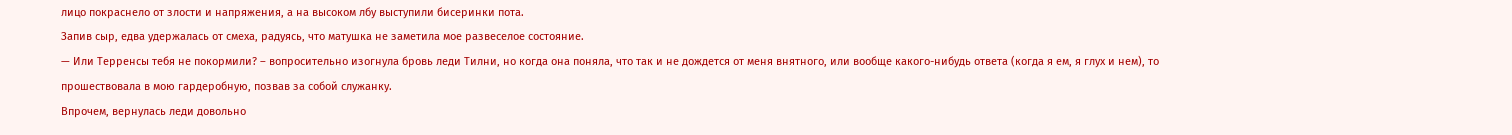лицо покраснело от злости и напряжения, а на высоком лбу выступили бисеринки пота.
Запив сыр, едва удержалась от смеха, радуясь, что матушка не заметила мое развеселое состояние.
— Или Терренсы тебя не покормили? – вопросительно изогнула бровь леди Тилни, но когда она поняла, что так и не дождется от меня внятного, или вообще какого-нибудь ответа (когда я ем, я глух и нем), то прошествовала в мою гардеробную, позвав за собой служанку.
Впрочем, вернулась леди довольно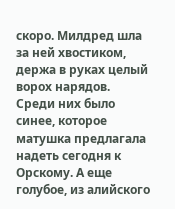скоро. Милдред шла за ней хвостиком, держа в руках целый ворох нарядов. Среди них было синее, которое матушка предлагала надеть сегодня к Орскому. А еще голубое, из алийского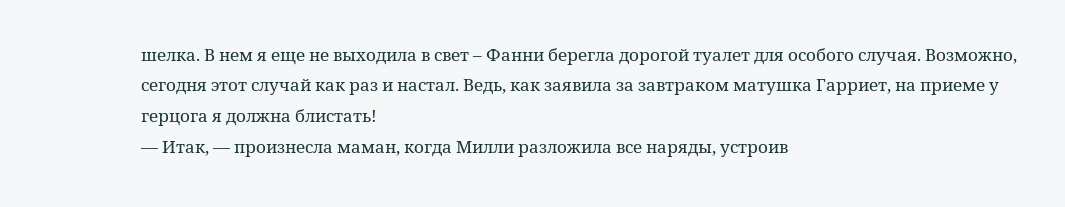шелка. В нем я еще не выходила в свет – Фанни берегла дорогой туалет для особого случая. Возможно, сегодня этот случай как раз и настал. Ведь, как заявила за завтраком матушка Гарриет, на приеме у герцога я должна блистать!
— Итак, — произнесла маман, когда Милли разложила все наряды, устроив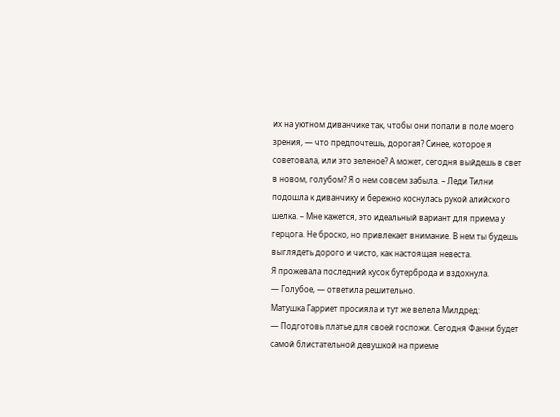их на уютном диванчике так, чтобы они попали в поле моего зрения, — что предпочтешь, дорогая? Синее, которое я советовала, или это зеленое? А может, сегодня выйдешь в свет в новом, голубом? Я о нем совсем забыла. – Леди Тилни подошла к диванчику и бережно коснулась рукой алийского шелка. – Мне кажется, это идеальный вариант для приема у герцога. Не броско, но привлекает внимание. В нем ты будешь выглядеть дорого и чисто, как настоящая невеста.
Я прожевала последний кусок бутерброда и вздохнула.
— Голубое, — ответила решительно.
Матушка Гарриет просияла и тут же велела Милдред:
— Подготовь платье для своей госпожи. Сегодня Фанни будет самой блистательной девушкой на приеме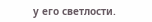у его светлости.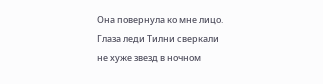Она повернула ко мне лицо. Глаза леди Тилни сверкали не хуже звезд в ночном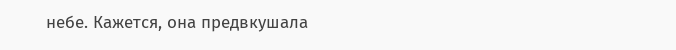небе. Кажется, она предвкушала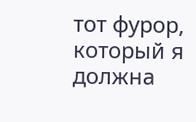тот фурор, который я должна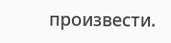произвести.